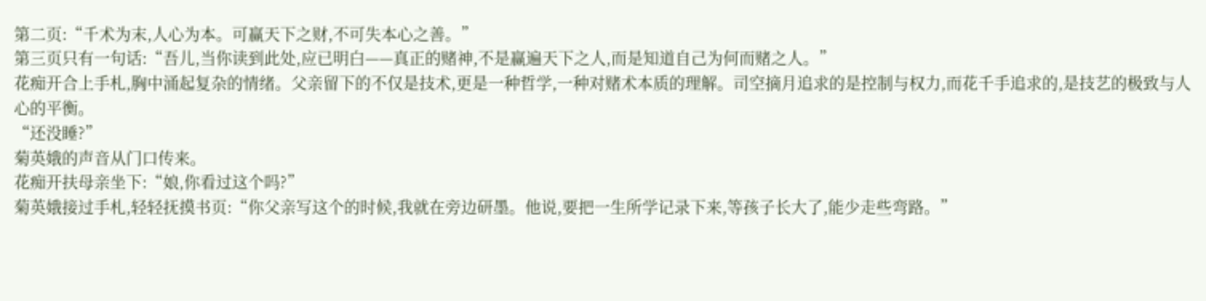第二页:“千术为末,人心为本。可赢天下之财,不可失本心之善。”
第三页只有一句话:“吾儿,当你读到此处,应已明白——真正的赌神,不是赢遍天下之人,而是知道自己为何而赌之人。”
花痴开合上手札,胸中涌起复杂的情绪。父亲留下的不仅是技术,更是一种哲学,一种对赌术本质的理解。司空摘月追求的是控制与权力,而花千手追求的,是技艺的极致与人心的平衡。
“还没睡?”
菊英娥的声音从门口传来。
花痴开扶母亲坐下:“娘,你看过这个吗?”
菊英娥接过手札,轻轻抚摸书页:“你父亲写这个的时候,我就在旁边研墨。他说,要把一生所学记录下来,等孩子长大了,能少走些弯路。”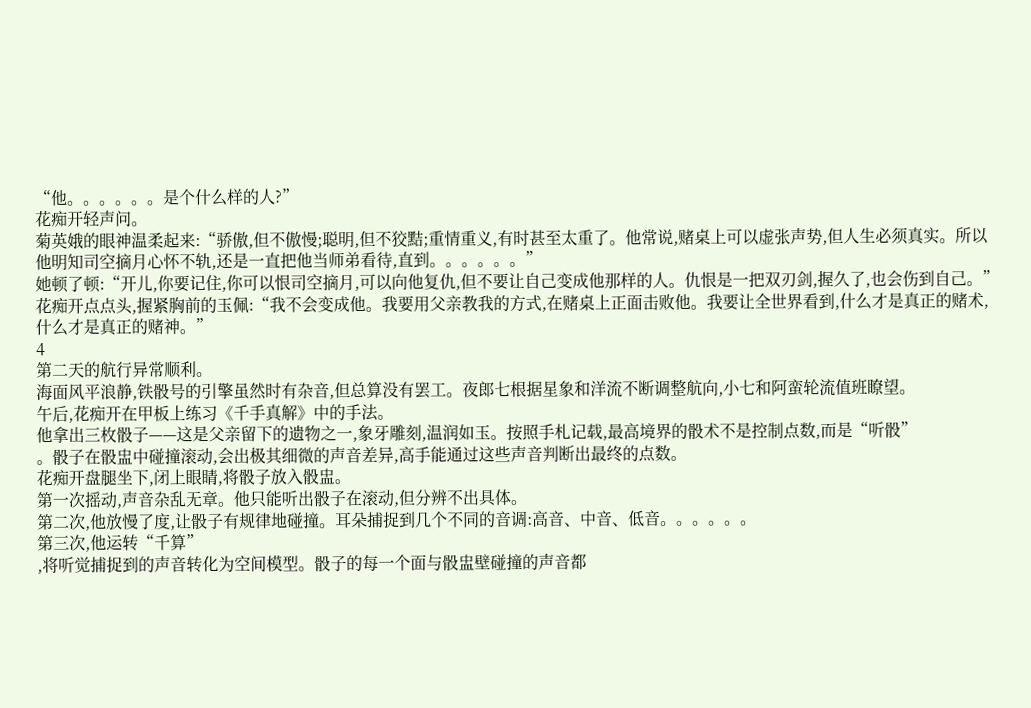“他。。。。。。是个什么样的人?”
花痴开轻声问。
菊英娥的眼神温柔起来:“骄傲,但不傲慢;聪明,但不狡黠;重情重义,有时甚至太重了。他常说,赌桌上可以虚张声势,但人生必须真实。所以他明知司空摘月心怀不轨,还是一直把他当师弟看待,直到。。。。。。”
她顿了顿:“开儿,你要记住,你可以恨司空摘月,可以向他复仇,但不要让自己变成他那样的人。仇恨是一把双刃剑,握久了,也会伤到自己。”
花痴开点点头,握紧胸前的玉佩:“我不会变成他。我要用父亲教我的方式,在赌桌上正面击败他。我要让全世界看到,什么才是真正的赌术,什么才是真正的赌神。”
4
第二天的航行异常顺利。
海面风平浪静,铁骰号的引擎虽然时有杂音,但总算没有罢工。夜郎七根据星象和洋流不断调整航向,小七和阿蛮轮流值班瞭望。
午后,花痴开在甲板上练习《千手真解》中的手法。
他拿出三枚骰子——这是父亲留下的遗物之一,象牙雕刻,温润如玉。按照手札记载,最高境界的骰术不是控制点数,而是“听骰”
。骰子在骰盅中碰撞滚动,会出极其细微的声音差异,高手能通过这些声音判断出最终的点数。
花痴开盘腿坐下,闭上眼睛,将骰子放入骰盅。
第一次摇动,声音杂乱无章。他只能听出骰子在滚动,但分辨不出具体。
第二次,他放慢了度,让骰子有规律地碰撞。耳朵捕捉到几个不同的音调:高音、中音、低音。。。。。。
第三次,他运转“千算”
,将听觉捕捉到的声音转化为空间模型。骰子的每一个面与骰盅壁碰撞的声音都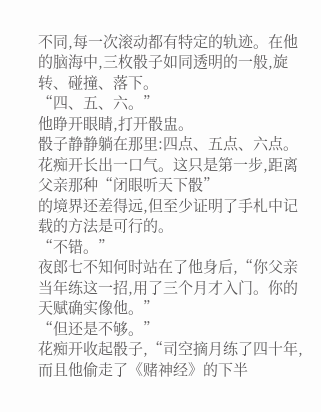不同,每一次滚动都有特定的轨迹。在他的脑海中,三枚骰子如同透明的一般,旋转、碰撞、落下。
“四、五、六。”
他睁开眼睛,打开骰盅。
骰子静静躺在那里:四点、五点、六点。
花痴开长出一口气。这只是第一步,距离父亲那种“闭眼听天下骰”
的境界还差得远,但至少证明了手札中记载的方法是可行的。
“不错。”
夜郎七不知何时站在了他身后,“你父亲当年练这一招,用了三个月才入门。你的天赋确实像他。”
“但还是不够。”
花痴开收起骰子,“司空摘月练了四十年,而且他偷走了《赌神经》的下半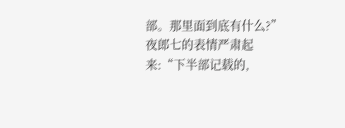部。那里面到底有什么?”
夜郎七的表情严肃起来:“下半部记载的,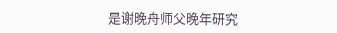是谢晚舟师父晚年研究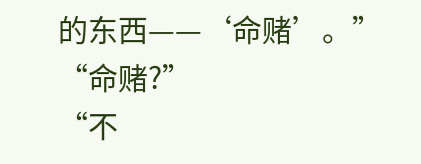的东西——‘命赌’。”
“命赌?”
“不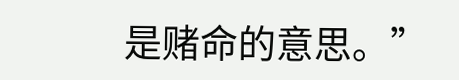是赌命的意思。”